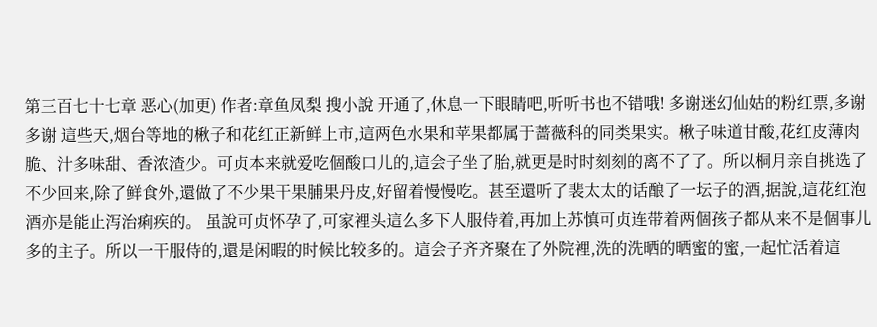第三百七十七章 恶心(加更) 作者:章鱼凤梨 搜小說 开通了,休息一下眼睛吧,听听书也不错哦! 多谢迷幻仙姑的粉红票,多谢多谢 這些天,烟台等地的楸子和花红正新鲜上市,這两色水果和苹果都属于蔷薇科的同类果实。楸子味道甘酸,花红皮薄肉脆、汁多味甜、香浓渣少。可贞本来就爱吃個酸口儿的,這会子坐了胎,就更是时时刻刻的离不了了。所以桐月亲自挑选了不少回来,除了鲜食外,還做了不少果干果脯果丹皮,好留着慢慢吃。甚至還听了裴太太的话酿了一坛子的酒,据說,這花红泡酒亦是能止泻治痢疾的。 虽說可贞怀孕了,可家裡头這么多下人服侍着,再加上苏慎可贞连带着两個孩子都从来不是個事儿多的主子。所以一干服侍的,還是闲暇的时候比较多的。這会子齐齐聚在了外院裡,洗的洗晒的晒蜜的蜜,一起忙活着這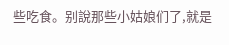些吃食。别說那些小姑娘们了,就是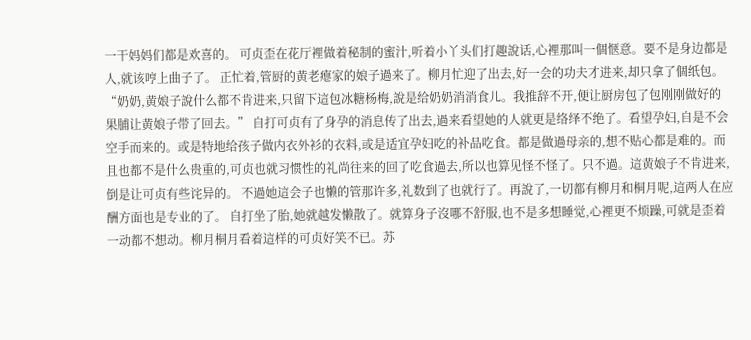一干妈妈们都是欢喜的。 可贞歪在花厅裡做着秘制的蜜汁,听着小丫头们打趣說话,心裡那叫一個惬意。要不是身边都是人,就该哼上曲子了。 正忙着,管厨的黄老瘪家的娘子過来了。柳月忙迎了出去,好一会的功夫才进来,却只拿了個纸包。 “奶奶,黄娘子說什么都不肯进来,只留下這包冰糖杨梅,說是给奶奶消消食儿。我推辞不开,便让厨房包了包刚刚做好的果脯让黄娘子带了回去。” 自打可贞有了身孕的消息传了出去,過来看望她的人就更是络绎不绝了。看望孕妇,自是不会空手而来的。或是特地给孩子做内衣外衫的衣料,或是适宜孕妇吃的补品吃食。都是做過母亲的,想不贴心都是难的。而且也都不是什么贵重的,可贞也就习惯性的礼尚往来的回了吃食過去,所以也算见怪不怪了。只不過。這黄娘子不肯进来,倒是让可贞有些诧异的。 不過她這会子也懒的管那许多,礼数到了也就行了。再說了,一切都有柳月和桐月呢,這两人在应酬方面也是专业的了。 自打坐了胎,她就越发懒散了。就算身子沒哪不舒服,也不是多想睡觉,心裡更不烦躁,可就是歪着一动都不想动。柳月桐月看着這样的可贞好笑不已。苏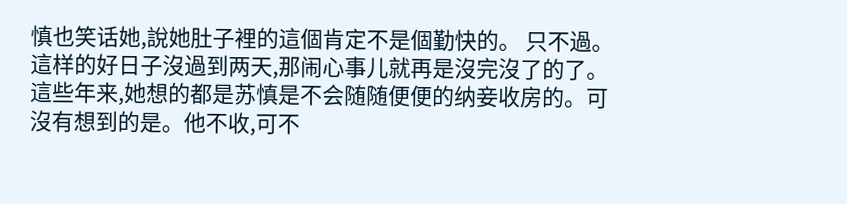慎也笑话她,說她肚子裡的這個肯定不是個勤快的。 只不過。這样的好日子沒過到两天,那闹心事儿就再是沒完沒了的了。 這些年来,她想的都是苏慎是不会随随便便的纳妾收房的。可沒有想到的是。他不收,可不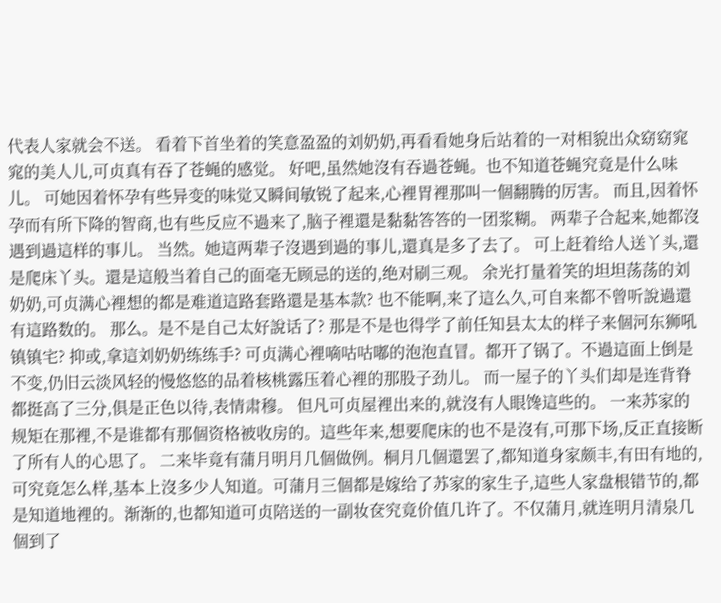代表人家就会不送。 看着下首坐着的笑意盈盈的刘奶奶,再看看她身后站着的一对相貌出众窈窈窕窕的美人儿,可贞真有吞了苍蝇的感觉。 好吧,虽然她沒有吞過苍蝇。也不知道苍蝇究竟是什么味儿。 可她因着怀孕有些异变的味觉又瞬间敏锐了起来,心裡胃裡那叫一個翻腾的厉害。 而且,因着怀孕而有所下降的智商,也有些反应不過来了,脑子裡還是黏黏答答的一团浆糊。 两辈子合起来,她都沒遇到過這样的事儿。 当然。她這两辈子沒遇到過的事儿,還真是多了去了。 可上赶着给人送丫头,還是爬床丫头。還是這般当着自己的面毫无顾忌的送的,绝对刷三观。 余光打量着笑的坦坦荡荡的刘奶奶,可贞满心裡想的都是难道這路套路還是基本款? 也不能啊,来了這么久,可自来都不曾听說過還有這路数的。 那么。是不是自己太好說话了? 那是不是也得学了前任知县太太的样子来個河东狮吼镇镇宅? 抑或,拿這刘奶奶练练手? 可贞满心裡嘀咕咕嘟的泡泡直冒。都开了锅了。不過這面上倒是不变,仍旧云淡风轻的慢悠悠的品着核桃露压着心裡的那股子劲儿。 而一屋子的丫头们却是连背脊都挺高了三分,俱是正色以待,表情肃穆。 但凡可贞屋裡出来的,就沒有人眼馋這些的。 一来苏家的规矩在那裡,不是谁都有那個资格被收房的。這些年来,想要爬床的也不是沒有,可那下场,反正直接断了所有人的心思了。 二来毕竟有蒲月明月几個做例。桐月几個還罢了,都知道身家颇丰,有田有地的,可究竟怎么样,基本上沒多少人知道。可蒲月三個都是嫁给了苏家的家生子,這些人家盘根错节的,都是知道地裡的。渐渐的,也都知道可贞陪送的一副妆奁究竟价值几许了。不仅蒲月,就连明月清泉几個到了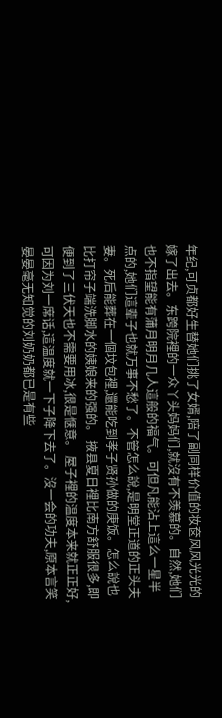年纪,可贞都好生替她们挑了女婿,陪了副同样价值的妆奁风风光光的嫁了出去。东跨院裡的一众丫头妈妈们,就沒有不羡慕的。自然,她们也不指望能有蒲月明月几人這般的福气。可但凡能沾上這么一星半点的,她们這辈子也就万事不愁了。不管怎么說,是明堂正道的正头夫妻。死后能葬在一個坟包裡,還能吃到孝子贤孙做的庚饭。怎么說也比打帘子端洗脚水的姨娘来的强的。 掖县夏日裡比南方舒服很多,即便到了三伏天也不需要用冰,很是惬意。 屋子裡的温度本来就正正好,可因为刘一席话,這温度就一下子降下去了。沒一会的功夫,原本言笑晏晏毫无知觉的刘奶奶都已是有些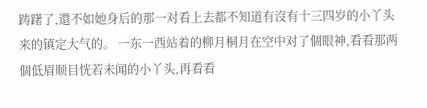踌躇了,還不如她身后的那一对看上去都不知道有沒有十三四岁的小丫头来的镇定大气的。 一东一西站着的柳月桐月在空中对了個眼神,看看那两個低眉顺目恍若未闻的小丫头,再看看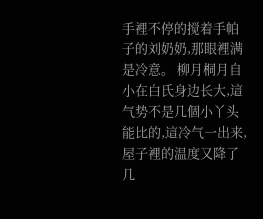手裡不停的搅着手帕子的刘奶奶,那眼裡满是冷意。 柳月桐月自小在白氏身边长大,這气势不是几個小丫头能比的,這冷气一出来,屋子裡的温度又降了几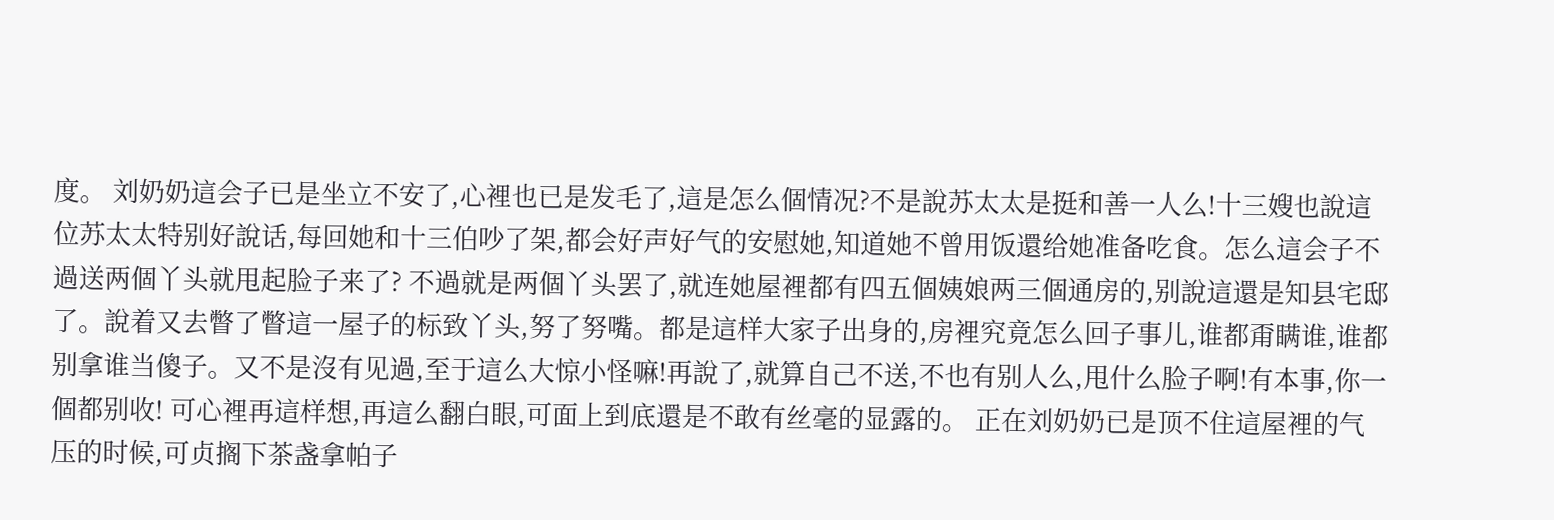度。 刘奶奶這会子已是坐立不安了,心裡也已是发毛了,這是怎么個情况?不是說苏太太是挺和善一人么!十三嫂也說這位苏太太特别好說话,每回她和十三伯吵了架,都会好声好气的安慰她,知道她不曾用饭還给她准备吃食。怎么這会子不過送两個丫头就甩起脸子来了? 不過就是两個丫头罢了,就连她屋裡都有四五個姨娘两三個通房的,别說這還是知县宅邸了。說着又去瞥了瞥這一屋子的标致丫头,努了努嘴。都是這样大家子出身的,房裡究竟怎么回子事儿,谁都甭瞒谁,谁都别拿谁当傻子。又不是沒有见過,至于這么大惊小怪嘛!再說了,就算自己不送,不也有别人么,甩什么脸子啊!有本事,你一個都别收! 可心裡再這样想,再這么翻白眼,可面上到底還是不敢有丝毫的显露的。 正在刘奶奶已是顶不住這屋裡的气压的时候,可贞搁下茶盏拿帕子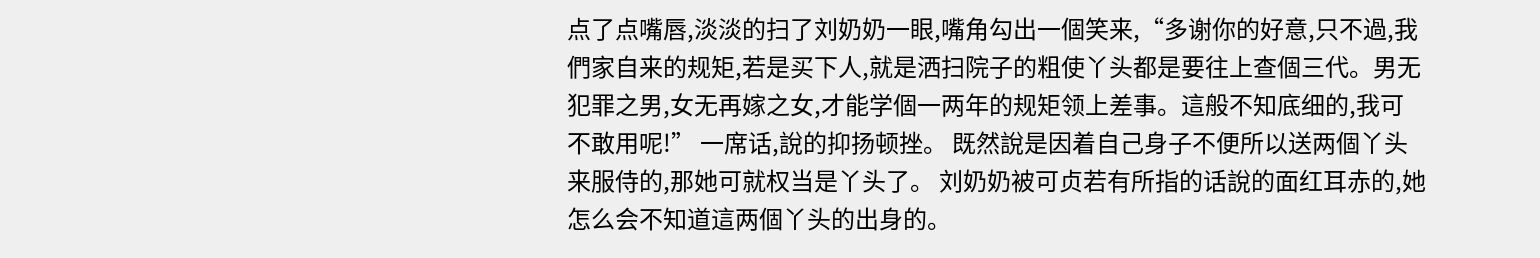点了点嘴唇,淡淡的扫了刘奶奶一眼,嘴角勾出一個笑来,“多谢你的好意,只不過,我們家自来的规矩,若是买下人,就是洒扫院子的粗使丫头都是要往上查個三代。男无犯罪之男,女无再嫁之女,才能学個一两年的规矩领上差事。這般不知底细的,我可不敢用呢!” 一席话,說的抑扬顿挫。 既然說是因着自己身子不便所以送两個丫头来服侍的,那她可就权当是丫头了。 刘奶奶被可贞若有所指的话說的面红耳赤的,她怎么会不知道這两個丫头的出身的。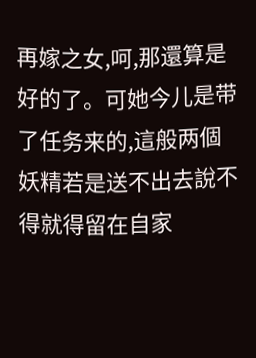再嫁之女,呵,那還算是好的了。可她今儿是带了任务来的,這般两個妖精若是送不出去說不得就得留在自家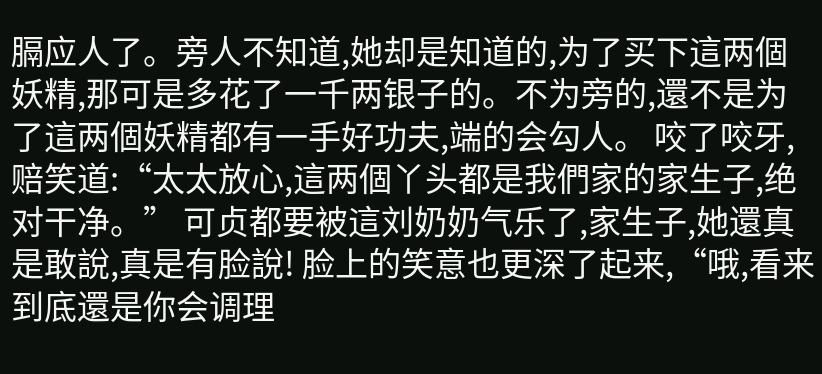膈应人了。旁人不知道,她却是知道的,为了买下這两個妖精,那可是多花了一千两银子的。不为旁的,還不是为了這两個妖精都有一手好功夫,端的会勾人。 咬了咬牙,赔笑道:“太太放心,這两個丫头都是我們家的家生子,绝对干净。” 可贞都要被這刘奶奶气乐了,家生子,她還真是敢說,真是有脸說! 脸上的笑意也更深了起来,“哦,看来到底還是你会调理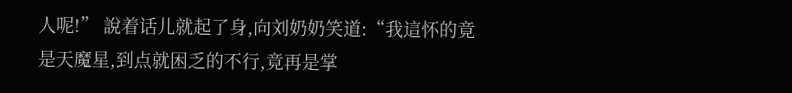人呢!” 說着话儿就起了身,向刘奶奶笑道:“我這怀的竟是天魔星,到点就困乏的不行,竟再是掌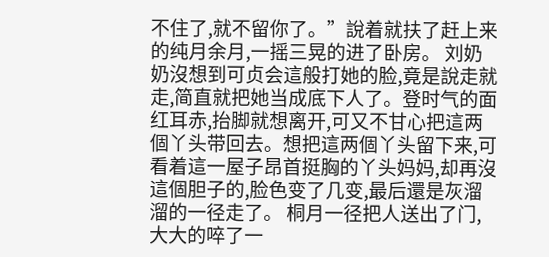不住了,就不留你了。”說着就扶了赶上来的纯月余月,一摇三晃的进了卧房。 刘奶奶沒想到可贞会這般打她的脸,竟是說走就走,简直就把她当成底下人了。登时气的面红耳赤,抬脚就想离开,可又不甘心把這两個丫头带回去。想把這两個丫头留下来,可看着這一屋子昂首挺胸的丫头妈妈,却再沒這個胆子的,脸色变了几变,最后還是灰溜溜的一径走了。 桐月一径把人送出了门,大大的啐了一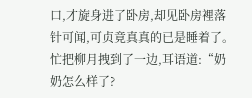口,才旋身进了卧房,却见卧房裡落针可闻,可贞竟真真的已是睡着了。 忙把柳月拽到了一边,耳语道:“奶奶怎么样了?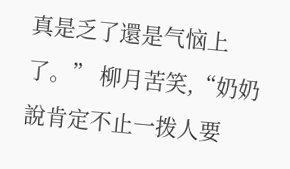真是乏了還是气恼上了。” 柳月苦笑,“奶奶說肯定不止一拨人要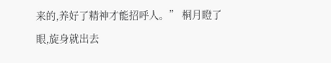来的,养好了精神才能招呼人。” 桐月瞪了眼,旋身就出去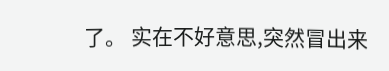了。 实在不好意思,突然冒出来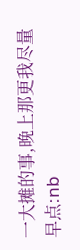一大摊的事,晚上那更我尽量早点:nb